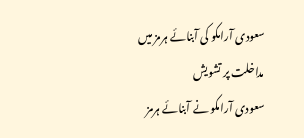سعودی آرامکو کی آبنائے ہرمز میں مداخلت پر تشویش
سعودی آرامکو نے آبنائے ہرمز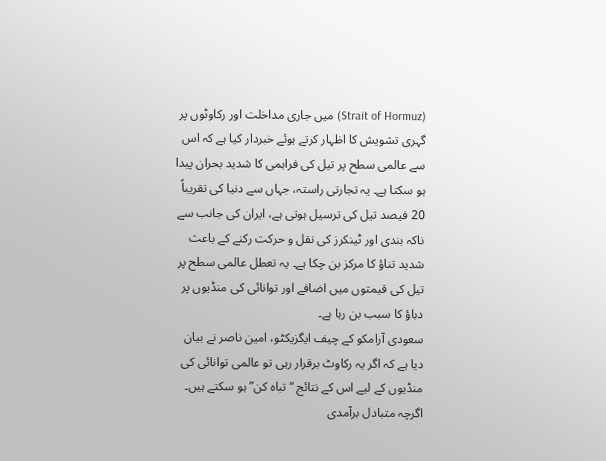(Strait of Hormuz) میں جاری مداخلت اور رکاوٹوں پر گہری تشویش کا اظہار کرتے ہوئے خبردار کیا ہے کہ اس سے عالمی سطح پر تیل کی فراہمی کا شدید بحران پیدا ہو سکتا ہے۔ یہ تجارتی راستہ، جہاں سے دنیا کی تقریباً 20 فیصد تیل کی ترسیل ہوتی ہے، ایران کی جانب سے ناکہ بندی اور ٹینکرز کی نقل و حرکت رکنے کے باعث شدید تناؤ کا مرکز بن چکا ہے۔ یہ تعطل عالمی سطح پر تیل کی قیمتوں میں اضافے اور توانائی کی منڈیوں پر دباؤ کا سبب بن رہا ہے۔
سعودی آرامکو کے چیف ایگزیکٹو، امین ناصر نے بیان دیا ہے کہ اگر یہ رکاوٹ برقرار رہی تو عالمی توانائی کی منڈیوں کے لیے اس کے نتائج “تباہ کن” ہو سکتے ہیں۔ اگرچہ متبادل برآمدی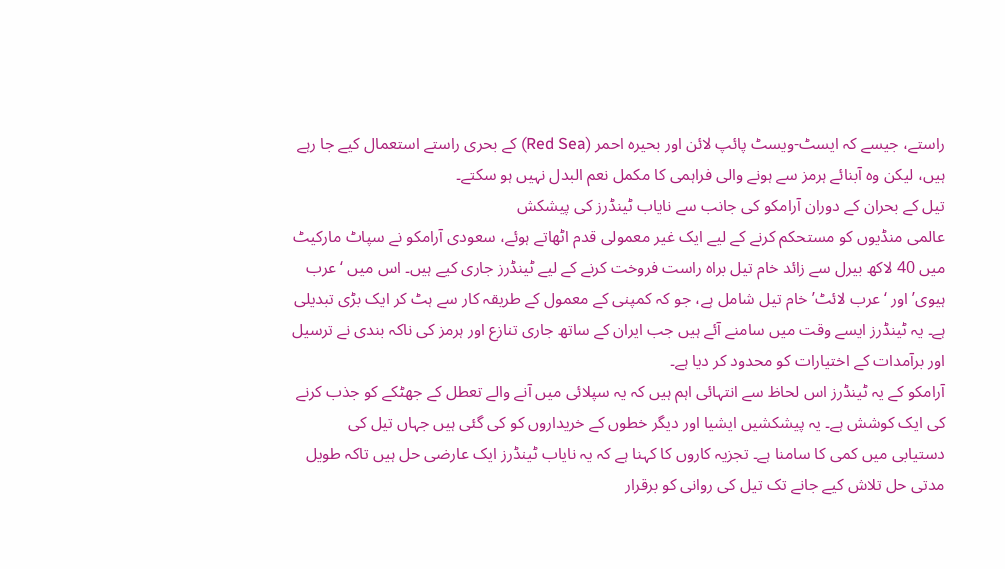راستے، جیسے کہ ایسٹ-ویسٹ پائپ لائن اور بحیرہ احمر (Red Sea) کے بحری راستے استعمال کیے جا رہے ہیں، لیکن وہ آبنائے ہرمز سے ہونے والی فراہمی کا مکمل نعم البدل نہیں ہو سکتے۔
تیل کے بحران کے دوران آرامکو کی جانب سے نایاب ٹینڈرز کی پیشکش
عالمی منڈیوں کو مستحکم کرنے کے لیے ایک غیر معمولی قدم اٹھاتے ہوئے، سعودی آرامکو نے سپاٹ مارکیٹ میں 40 لاکھ بیرل سے زائد خام تیل براہ راست فروخت کرنے کے لیے ٹینڈرز جاری کیے ہیں۔ اس میں ‘عرب ہیوی’ اور ‘عرب لائٹ’ خام تیل شامل ہے، جو کہ کمپنی کے معمول کے طریقہ کار سے ہٹ کر ایک بڑی تبدیلی ہے۔ یہ ٹینڈرز ایسے وقت میں سامنے آئے ہیں جب ایران کے ساتھ جاری تنازع اور ہرمز کی ناکہ بندی نے ترسیل اور برآمدات کے اختیارات کو محدود کر دیا ہے۔
آرامکو کے یہ ٹینڈرز اس لحاظ سے انتہائی اہم ہیں کہ یہ سپلائی میں آنے والے تعطل کے جھٹکے کو جذب کرنے کی ایک کوشش ہے۔ یہ پیشکشیں ایشیا اور دیگر خطوں کے خریداروں کو کی گئی ہیں جہاں تیل کی دستیابی میں کمی کا سامنا ہے۔ تجزیہ کاروں کا کہنا ہے کہ یہ نایاب ٹینڈرز ایک عارضی حل ہیں تاکہ طویل مدتی حل تلاش کیے جانے تک تیل کی روانی کو برقرار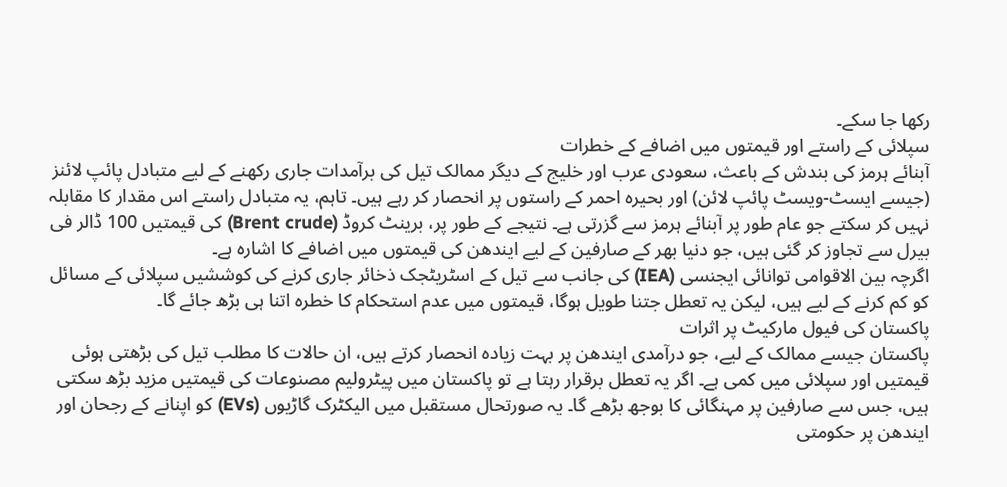رکھا جا سکے۔
سپلائی کے راستے اور قیمتوں میں اضافے کے خطرات
آبنائے ہرمز کی بندش کے باعث، سعودی عرب اور خلیج کے دیگر ممالک تیل کی برآمدات جاری رکھنے کے لیے متبادل پائپ لائنز (جیسے ایسٹ-ویسٹ پائپ لائن) اور بحیرہ احمر کے راستوں پر انحصار کر رہے ہیں۔ تاہم، یہ متبادل راستے اس مقدار کا مقابلہ نہیں کر سکتے جو عام طور پر آبنائے ہرمز سے گزرتی ہے۔ نتیجے کے طور پر، برینٹ کروڈ (Brent crude) کی قیمتیں 100 ڈالر فی بیرل سے تجاوز کر گئی ہیں، جو دنیا بھر کے صارفین کے لیے ایندھن کی قیمتوں میں اضافے کا اشارہ ہے۔
اگرچہ بین الاقوامی توانائی ایجنسی (IEA) کی جانب سے تیل کے اسٹریٹجک ذخائر جاری کرنے کی کوششیں سپلائی کے مسائل کو کم کرنے کے لیے ہیں، لیکن یہ تعطل جتنا طویل ہوگا، قیمتوں میں عدم استحکام کا خطرہ اتنا ہی بڑھ جائے گا۔
پاکستان کی فیول مارکیٹ پر اثرات
پاکستان جیسے ممالک کے لیے، جو درآمدی ایندھن پر بہت زیادہ انحصار کرتے ہیں، ان حالات کا مطلب تیل کی بڑھتی ہوئی قیمتیں اور سپلائی میں کمی ہے۔ اگر یہ تعطل برقرار رہتا ہے تو پاکستان میں پیٹرولیم مصنوعات کی قیمتیں مزید بڑھ سکتی ہیں، جس سے صارفین پر مہنگائی کا بوجھ بڑھے گا۔ یہ صورتحال مستقبل میں الیکٹرک گاڑیوں (EVs) کو اپنانے کے رجحان اور ایندھن پر حکومتی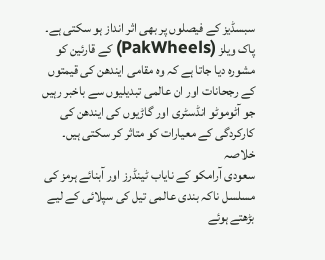سبسڈیز کے فیصلوں پر بھی اثر انداز ہو سکتی ہے۔
پاک ویلز (PakWheels) کے قارئین کو مشورہ دیا جاتا ہے کہ وہ مقامی ایندھن کی قیمتوں کے رجحانات اور ان عالمی تبدیلیوں سے باخبر رہیں جو آٹوموٹو انڈسٹری اور گاڑیوں کی ایندھن کی کارکردگی کے معیارات کو متاثر کر سکتی ہیں۔
خلاصہ
سعودی آرامکو کے نایاب ٹینڈرز اور آبنائے ہرمز کی مسلسل ناکہ بندی عالمی تیل کی سپلائی کے لیے بڑھتے ہوئے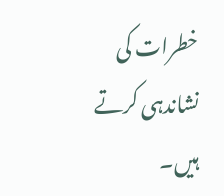خطرات کی نشاندہی کرتے ہیں۔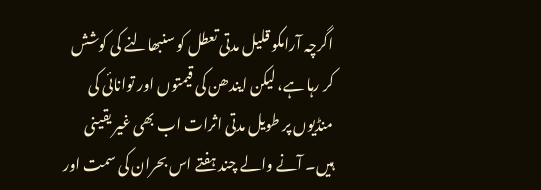اگرچہ آرامکو قلیل مدتی تعطل کو سنبھالنے کی کوشش کر رہا ہے، لیکن ایندھن کی قیمتوں اور توانائی کی منڈیوں پر طویل مدتی اثرات اب بھی غیر یقینی ہیں۔ آنے والے چند ہفتے اس بحران کی سمت اور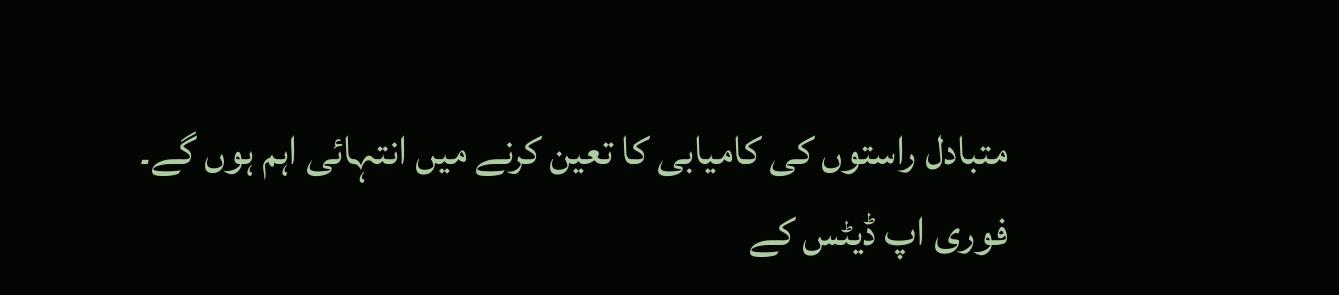متبادل راستوں کی کامیابی کا تعین کرنے میں انتہائی اہم ہوں گے۔
فوری اپ ڈیٹس کے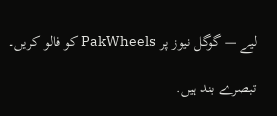لیے — گوگل نیوز پر PakWheels کو فالو کریں۔

تبصرے بند ہیں.